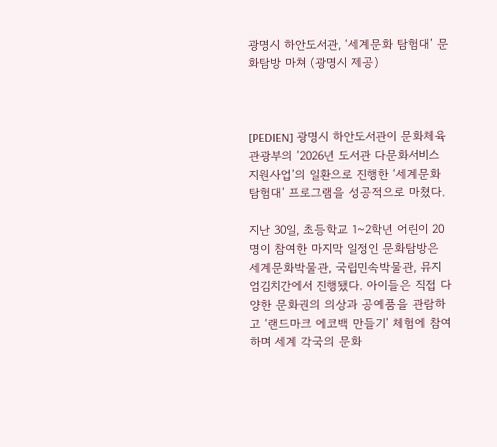광명시 하안도서관, ‘세계문화 탐험대’ 문화탐방 마쳐 (광명시 제공)



[PEDIEN] 광명시 하안도서관이 문화체육관광부의 ‘2026년 도서관 다문화서비스 지원사업’의 일환으로 진행한 ‘세계문화 탐험대’ 프로그램을 성공적으로 마쳤다.

지난 30일, 초등학교 1~2학년 어린이 20명이 참여한 마지막 일정인 문화탐방은 세계문화박물관, 국립민속박물관, 뮤지엄김치간에서 진행됐다. 아이들은 직접 다양한 문화권의 의상과 공예품을 관람하고 ‘랜드마크 에코백 만들기’ 체험에 참여하며 세계 각국의 문화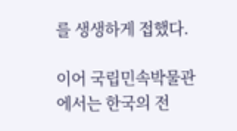를 생생하게 접했다.

이어 국립민속박물관에서는 한국의 전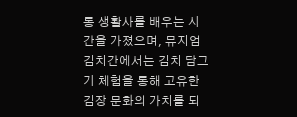통 생활사를 배우는 시간을 가졌으며, 뮤지엄김치간에서는 김치 담그기 체험을 통해 고유한 김장 문화의 가치를 되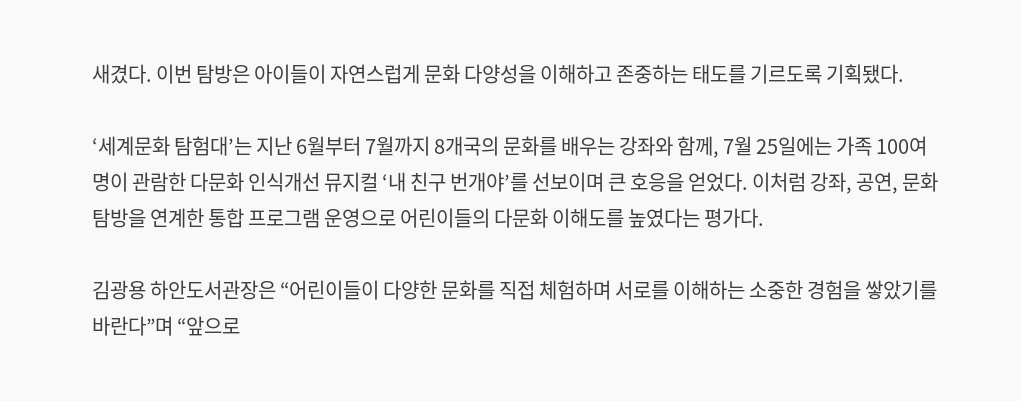새겼다. 이번 탐방은 아이들이 자연스럽게 문화 다양성을 이해하고 존중하는 태도를 기르도록 기획됐다.

‘세계문화 탐험대’는 지난 6월부터 7월까지 8개국의 문화를 배우는 강좌와 함께, 7월 25일에는 가족 100여 명이 관람한 다문화 인식개선 뮤지컬 ‘내 친구 번개야’를 선보이며 큰 호응을 얻었다. 이처럼 강좌, 공연, 문화탐방을 연계한 통합 프로그램 운영으로 어린이들의 다문화 이해도를 높였다는 평가다.

김광용 하안도서관장은 “어린이들이 다양한 문화를 직접 체험하며 서로를 이해하는 소중한 경험을 쌓았기를 바란다”며 “앞으로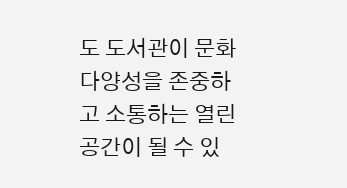도 도서관이 문화 다양성을 존중하고 소통하는 열린 공간이 될 수 있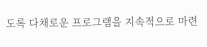도록 다채로운 프로그램을 지속적으로 마련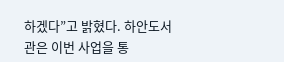하겠다”고 밝혔다. 하안도서관은 이번 사업을 통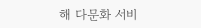해 다문화 서비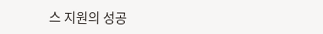스 지원의 성공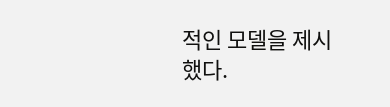적인 모델을 제시했다.